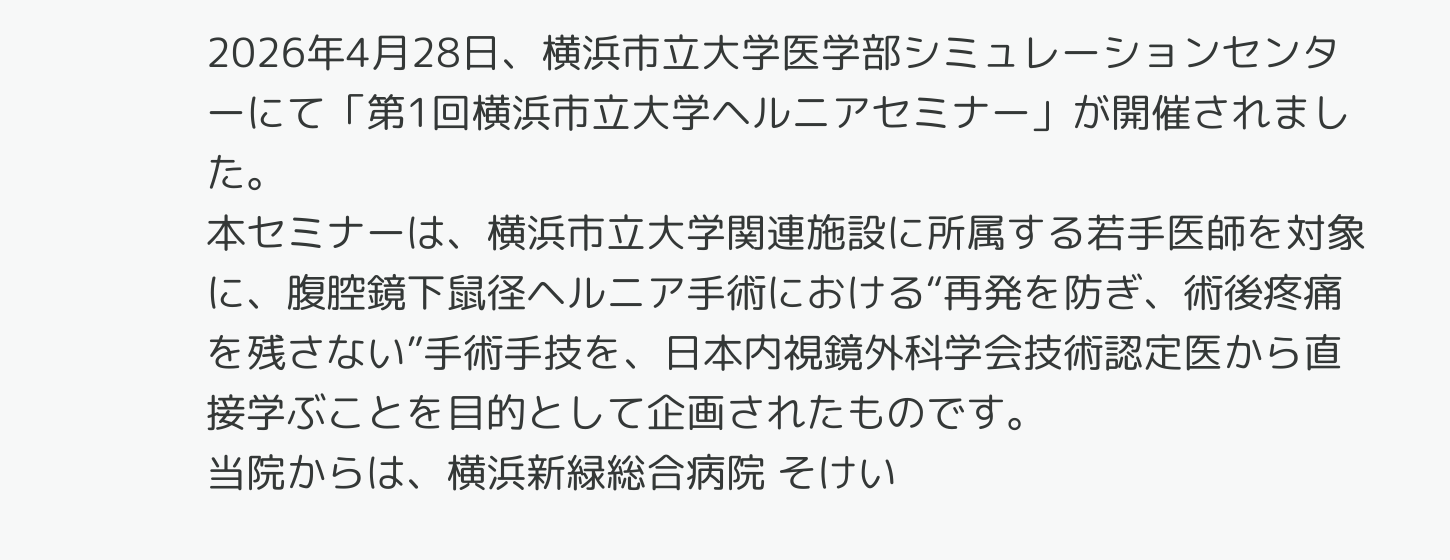2026年4月28日、横浜市立大学医学部シミュレーションセンターにて「第1回横浜市立大学ヘルニアセミナー」が開催されました。
本セミナーは、横浜市立大学関連施設に所属する若手医師を対象に、腹腔鏡下鼠径ヘルニア手術における“再発を防ぎ、術後疼痛を残さない”手術手技を、日本内視鏡外科学会技術認定医から直接学ぶことを目的として企画されたものです。
当院からは、横浜新緑総合病院 そけい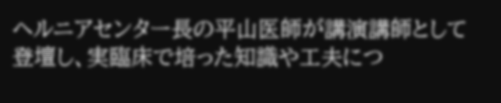ヘルニアセンター長の平山医師が講演講師として登壇し、実臨床で培った知識や工夫につ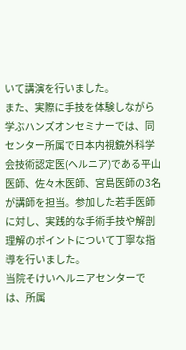いて講演を行いました。
また、実際に手技を体験しながら学ぶハンズオンセミナーでは、同センター所属で日本内視鏡外科学会技術認定医(ヘルニア)である平山医師、佐々木医師、宮島医師の3名が講師を担当。参加した若手医師に対し、実践的な手術手技や解剖理解のポイントについて丁寧な指導を行いました。
当院そけいヘルニアセンターでは、所属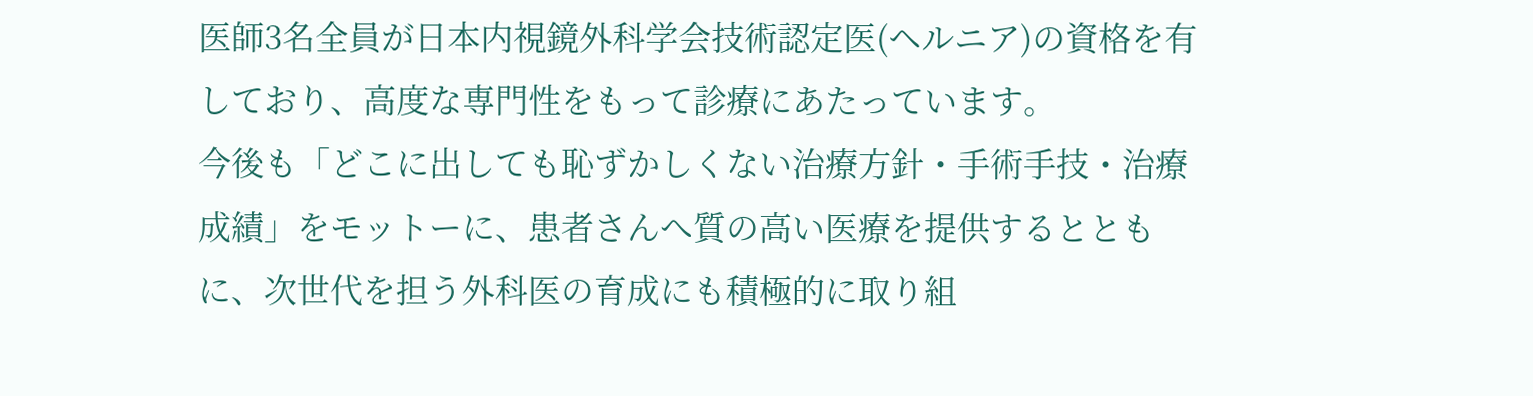医師3名全員が日本内視鏡外科学会技術認定医(ヘルニア)の資格を有しており、高度な専門性をもって診療にあたっています。
今後も「どこに出しても恥ずかしくない治療方針・手術手技・治療成績」をモットーに、患者さんへ質の高い医療を提供するとともに、次世代を担う外科医の育成にも積極的に取り組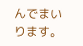んでまいります。